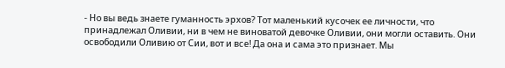- Но вы ведь знаете гуманность эрхов? Тот маленький кусочек ее личности, что
принадлежал Оливии, ни в чем не виноватой девочке Оливии, они могли оставить. Они
освободили Оливию от Сии, вот и все! Да она и сама это признает. Мы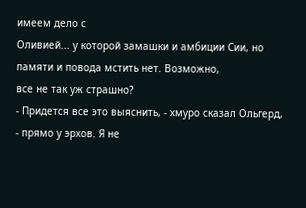имеем дело с
Оливией... у которой замашки и амбиции Сии, но памяти и повода мстить нет. Возможно,
все не так уж страшно?
- Придется все это выяснить, - хмуро сказал Ольгерд, - прямо у эрхов. Я не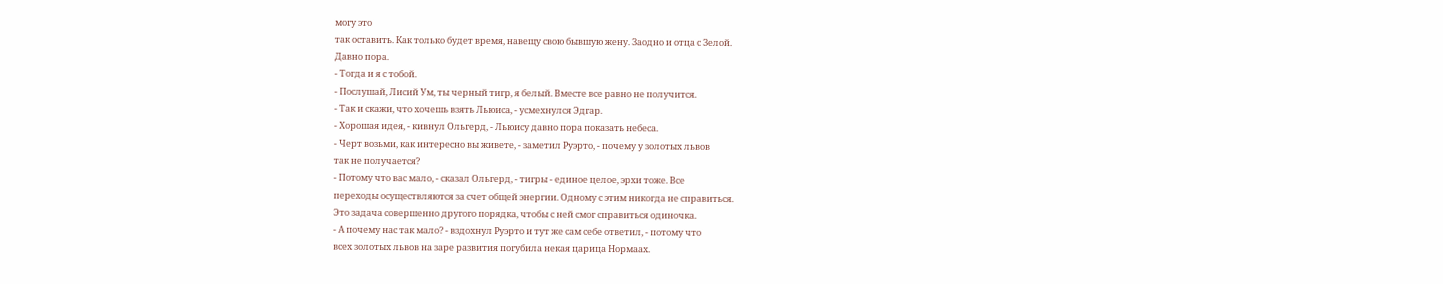могу это
так оставить. Как только будет время, навещу свою бывшую жену. Заодно и отца с Зелой.
Давно пора.
- Тогда и я с тобой.
- Послушай, Лисий Ум, ты черный тигр, я белый. Вместе все равно не получится.
- Так и скажи, что хочешь взять Льюиса, - усмехнулся Эдгар.
- Хорошая идея, - кивнул Ольгерд, - Льюису давно пора показать небеса.
- Черт возьми, как интересно вы живете, - заметил Руэрто, - почему у золотых львов
так не получается?
- Потому что вас мало, - сказал Ольгерд, - тигры - единое целое, эрхи тоже. Все
переходы осуществляются за счет общей энергии. Одному с этим никогда не справиться.
Это задача совершенно другого порядка, чтобы с ней смог справиться одиночка.
- А почему нас так мало? - вздохнул Руэрто и тут же сам себе ответил, - потому что
всех золотых львов на заре развития погубила некая царица Нормаах.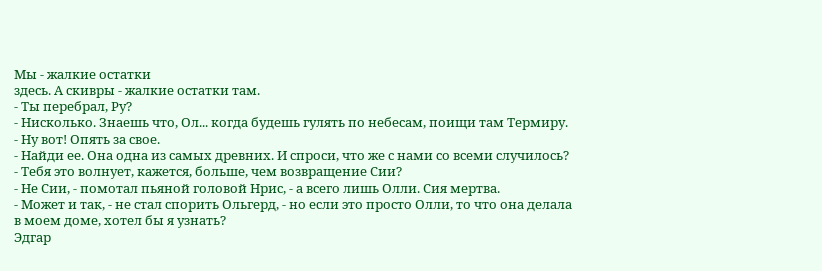Мы - жалкие остатки
здесь. А скивры - жалкие остатки там.
- Ты перебрал, Ру?
- Нисколько. Знаешь что, Ол... когда будешь гулять по небесам, поищи там Термиру.
- Ну вот! Опять за свое.
- Найди ее. Она одна из самых древних. И спроси, что же с нами со всеми случилось?
- Тебя это волнует, кажется, больше, чем возвращение Сии?
- Не Сии, - помотал пьяной головой Нрис, - а всего лишь Олли. Сия мертва.
- Может и так, - не стал спорить Ольгерд, - но если это просто Олли, то что она делала
в моем доме, хотел бы я узнать?
Эдгар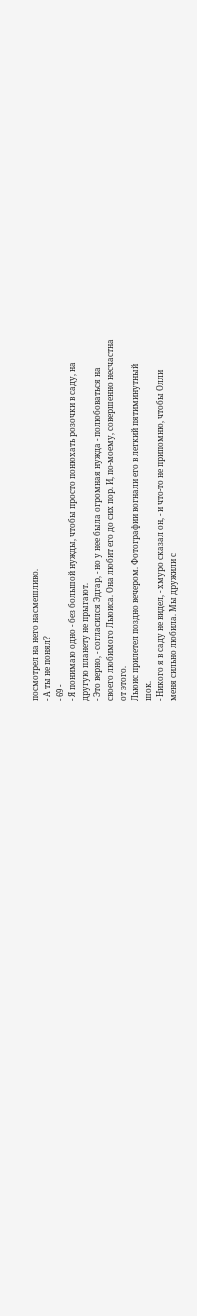посмотрел на него насмешливо.
- А ты не понял?
- 69 -
- Я понимаю одно - без большой нужды, чтобы просто понюхать розочки в саду, на
другую планету не прыгают.
- Это верно, - согласился Эдгар, - но у нее была огромная нужда - полюбоваться на
своего любимого Льюиса. Она любит его до сих пор. И, по-моему, совершенно несчастна
от этого.
Льюис прилетел поздно вечером. Фотографии вогнали его в легкий пятиминутный
шок.
- Никого я в саду не видел, - хмуро сказал он, - и что-то не припомню, чтобы Олли
меня сильно любила. Мы дружили с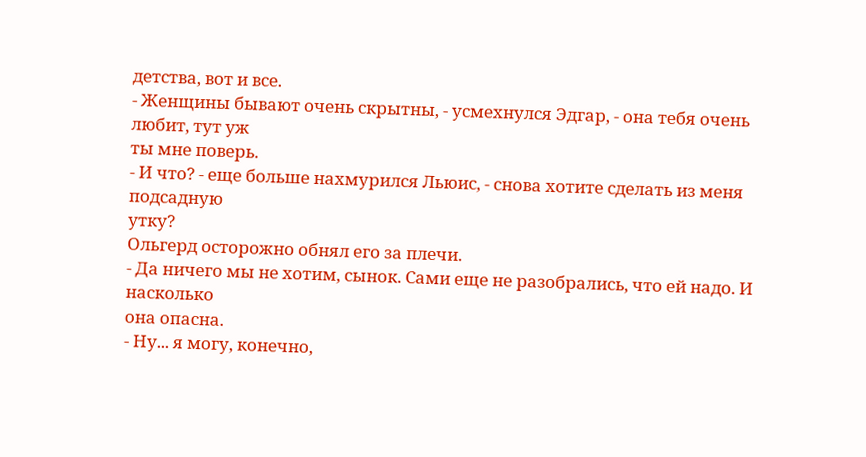детства, вот и все.
- Женщины бывают очень скрытны, - усмехнулся Эдгар, - она тебя очень любит, тут уж
ты мне поверь.
- И что? - еще больше нахмурился Льюис, - снова хотите сделать из меня подсадную
утку?
Ольгерд осторожно обнял его за плечи.
- Да ничего мы не хотим, сынок. Сами еще не разобрались, что ей надо. И насколько
она опасна.
- Ну... я могу, конечно,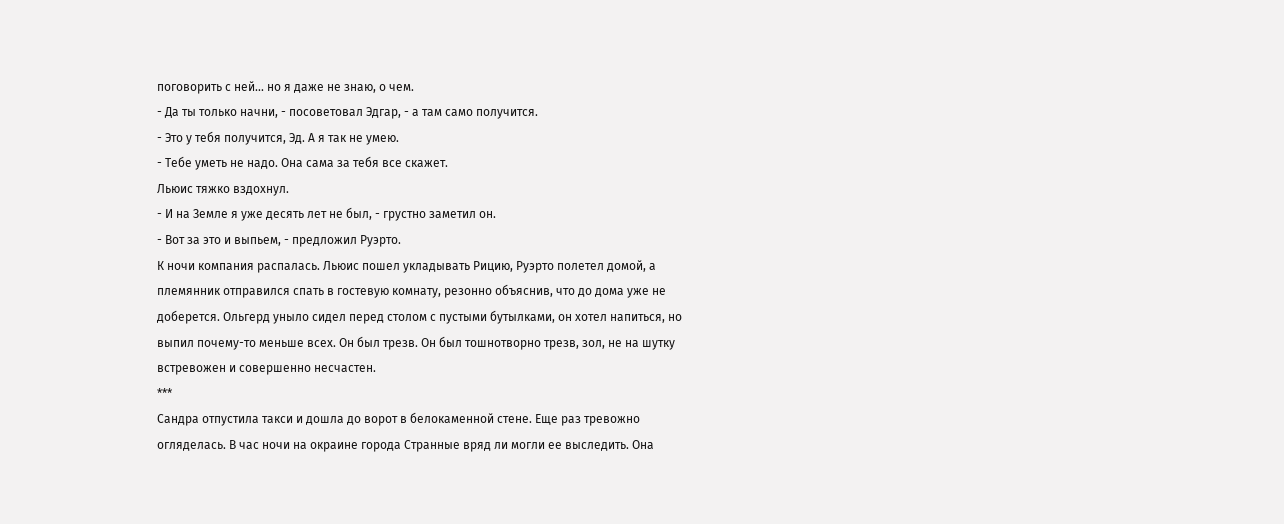поговорить с ней... но я даже не знаю, о чем.
- Да ты только начни, - посоветовал Эдгар, - а там само получится.
- Это у тебя получится, Эд. А я так не умею.
- Тебе уметь не надо. Она сама за тебя все скажет.
Льюис тяжко вздохнул.
- И на Земле я уже десять лет не был, - грустно заметил он.
- Вот за это и выпьем, - предложил Руэрто.
К ночи компания распалась. Льюис пошел укладывать Рицию, Руэрто полетел домой, а
племянник отправился спать в гостевую комнату, резонно объяснив, что до дома уже не
доберется. Ольгерд уныло сидел перед столом с пустыми бутылками, он хотел напиться, но
выпил почему-то меньше всех. Он был трезв. Он был тошнотворно трезв, зол, не на шутку
встревожен и совершенно несчастен.
***
Сандра отпустила такси и дошла до ворот в белокаменной стене. Еще раз тревожно
огляделась. В час ночи на окраине города Странные вряд ли могли ее выследить. Она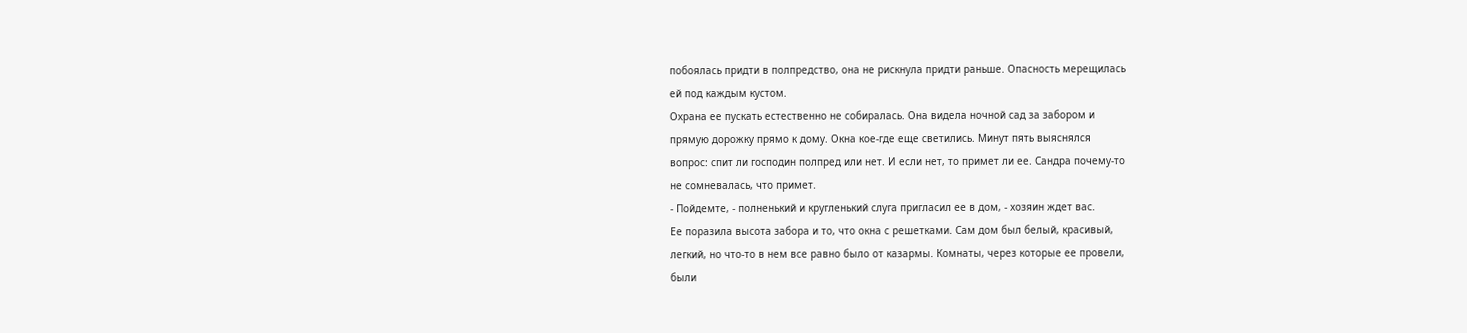побоялась придти в полпредство, она не рискнула придти раньше. Опасность мерещилась
ей под каждым кустом.
Охрана ее пускать естественно не собиралась. Она видела ночной сад за забором и
прямую дорожку прямо к дому. Окна кое-где еще светились. Минут пять выяснялся
вопрос: спит ли господин полпред или нет. И если нет, то примет ли ее. Сандра почему-то
не сомневалась, что примет.
- Пойдемте, - полненький и кругленький слуга пригласил ее в дом, - хозяин ждет вас.
Ее поразила высота забора и то, что окна с решетками. Сам дом был белый, красивый,
легкий, но что-то в нем все равно было от казармы. Комнаты, через которые ее провели,
были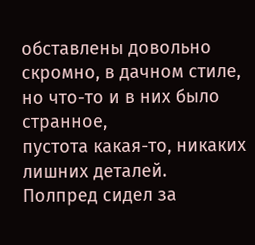обставлены довольно скромно, в дачном стиле, но что-то и в них было странное,
пустота какая-то, никаких лишних деталей.
Полпред сидел за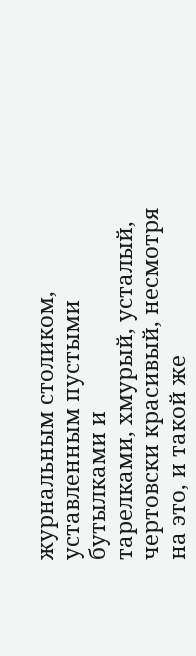журнальным столиком, уставленным пустыми бутылками и
тарелками, хмурый, усталый, чертовски красивый, несмотря на это, и такой же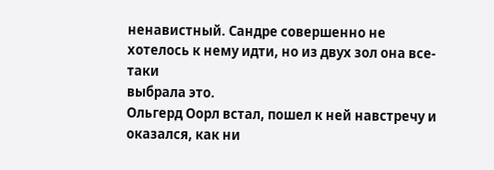ненавистный. Сандре совершенно не хотелось к нему идти, но из двух зол она все-таки
выбрала это.
Ольгерд Оорл встал, пошел к ней навстречу и оказался, как ни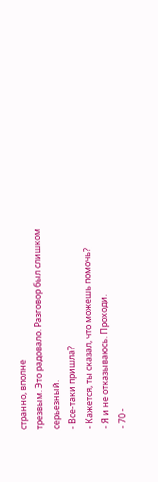странно, вполне
трезвым. Это радовало. Разговор был слишком серьезный.
- Все-таки пришла?
- Кажется, ты сказал, что можешь помочь?
- Я и не отказываюсь. Проходи.
- 70 -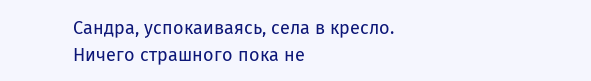Сандра, успокаиваясь, села в кресло. Ничего страшного пока не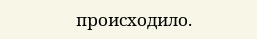происходило.